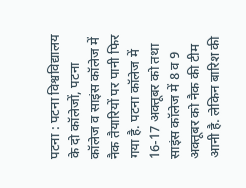पटना : पटना विश्वविद्यालय के दो कॉलेजों, पटना कॉलेज व साइंस कॉलेज में नैक तैयारियों पर पानी फिर गया है. पटना कॉलेज में 16-17 अक्तूबर को तथा साइंस कॉलेज में 8 व 9 अक्तूबर को नैक की टीम आनी है. लेकिन बारिश की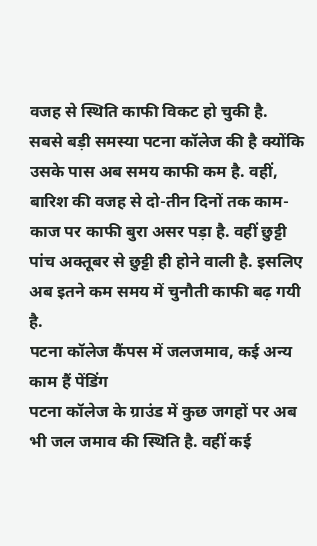वजह से स्थिति काफी विकट हो चुकी है.
सबसे बड़ी समस्या पटना कॉलेज की है क्योंकि उसके पास अब समय काफी कम है. वहीं, बारिश की वजह से दो-तीन दिनों तक काम-काज पर काफी बुरा असर पड़ा है. वहीं छुट्टी पांच अक्तूबर से छुट्टी ही होने वाली है. इसलिए अब इतने कम समय में चुनौती काफी बढ़ गयी है.
पटना कॉलेज कैंपस में जलजमाव, कई अन्य काम हैं पेंडिंग
पटना कॉलेज के ग्राउंड में कुछ जगहों पर अब भी जल जमाव की स्थिति है. वहीं कई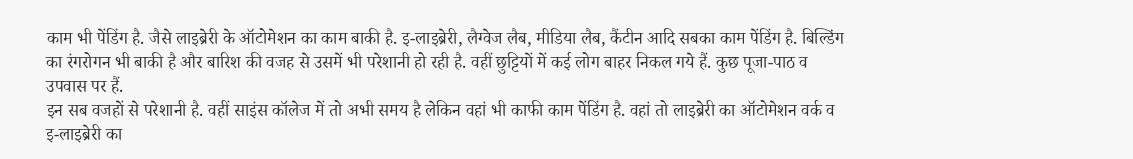काम भी पेंडिंग है. जैसे लाइब्रेरी के ऑटोमेशन का काम बाकी है. इ-लाइब्रेरी, लैग्वेज लैब, मीडिया लैब, कैंटीन आदि सबका काम पेंडिंग है. बिल्डिंग का रंगरोगन भी बाकी है और बारिश की वजह से उसमें भी परेशानी हो रही है. वहीं छुट्टियों में कई लोग बाहर निकल गये हैं. कुछ पूजा-पाठ व उपवास पर हैं.
इन सब वजहों से परेशानी है. वहीं साइंस कॉलेज में तो अभी समय है लेकिन वहां भी काफी काम पेंडिंग है. वहां तो लाइब्रेरी का ऑटोमेशन वर्क व इ-लाइब्रेरी का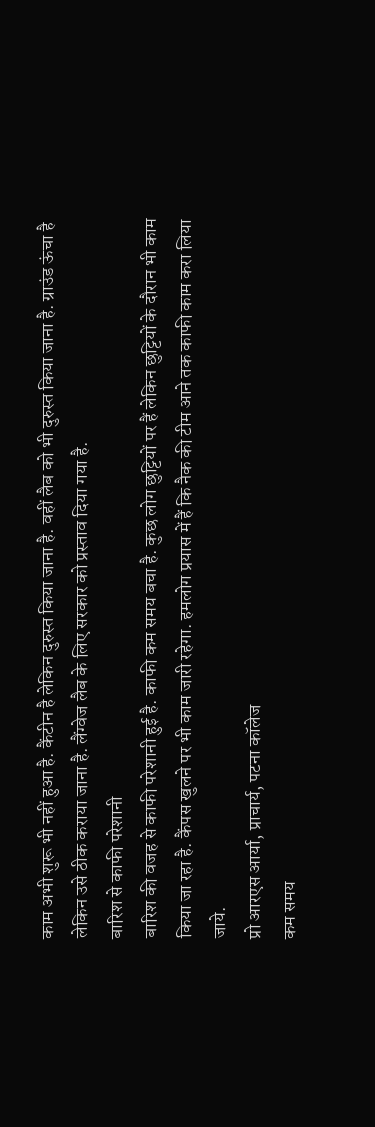काम अभी शुरू भी नहीं हुआ है. कैंटीन है लेकिन दुरुस्त किया जाना है. वहीं लैब को भी दुरुस्त किया जाना है. ग्राउंड ऊंचा है लेकिन उसे ठीक कराया जाना है. लैंग्वेज लैब के लिए सरकार को प्रस्ताव दिया गया है.
बारिश से काफी परेशानी
बारिश की वजह से काफी परेशानी हुई है. काफी कम समय बचा है. कुछ लोग छुट्टियों पर हैं लेकिन छुट्टियों के दौरान भी काम किया जा रहा है. कैंपस खुलने पर भी काम जारी रहेगा. हमलोग प्रयास में हैं कि नैक की टीम आने तक काफी काम करा लिया जाये.
प्रो आरएस आर्या, प्राचार्य, पटना कॉलेज
कम समय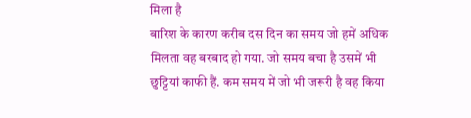मिला है
बारिश के कारण करीब दस दिन का समय जो हमें अधिक मिलता वह बरबाद हो गया. जो समय बचा है उसमें भी छुट्टियां काफी हैं. कम समय में जो भी जरूरी है वह किया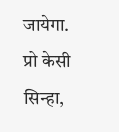जायेगा.
प्रो केसी सिन्हा,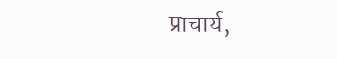प्राचार्य,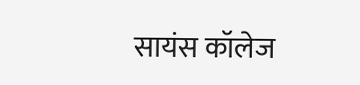सायंस कॉलेज